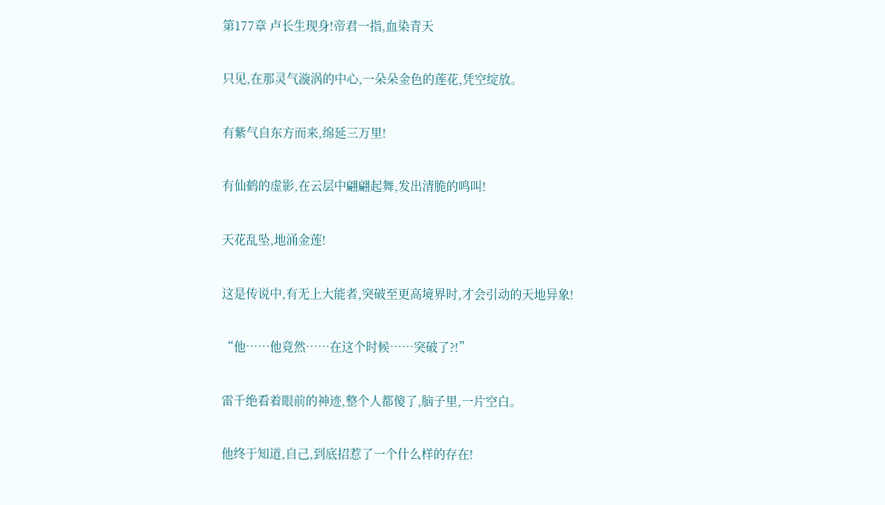第177章 卢长生现身!帝君一指,血染青天

只见,在那灵气漩涡的中心,一朵朵金色的莲花,凭空绽放。

有紫气自东方而来,绵延三万里!

有仙鹤的虚影,在云层中翩翩起舞,发出清脆的鸣叫!

天花乱坠,地涌金莲!

这是传说中,有无上大能者,突破至更高境界时,才会引动的天地异象!

“他……他竟然……在这个时候……突破了?!”

雷千绝看着眼前的神迹,整个人都傻了,脑子里,一片空白。

他终于知道,自己,到底招惹了一个什么样的存在!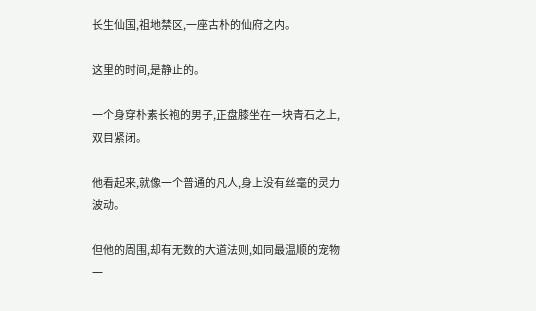长生仙国,祖地禁区,一座古朴的仙府之内。

这里的时间,是静止的。

一个身穿朴素长袍的男子,正盘膝坐在一块青石之上,双目紧闭。

他看起来,就像一个普通的凡人,身上没有丝毫的灵力波动。

但他的周围,却有无数的大道法则,如同最温顺的宠物一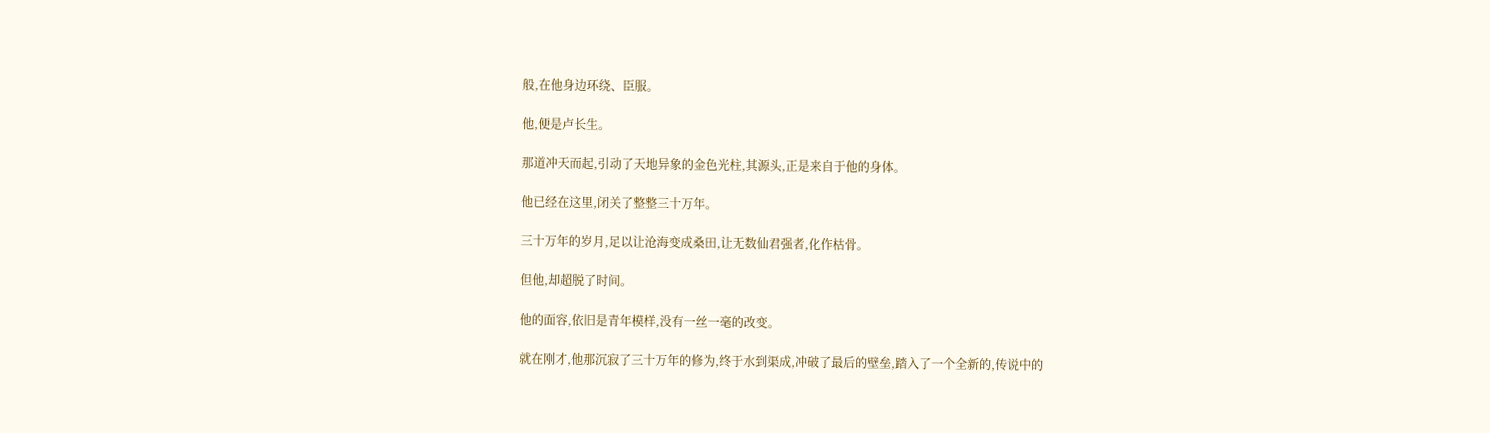般,在他身边环绕、臣服。

他,便是卢长生。

那道冲天而起,引动了天地异象的金色光柱,其源头,正是来自于他的身体。

他已经在这里,闭关了整整三十万年。

三十万年的岁月,足以让沧海变成桑田,让无数仙君强者,化作枯骨。

但他,却超脱了时间。

他的面容,依旧是青年模样,没有一丝一毫的改变。

就在刚才,他那沉寂了三十万年的修为,终于水到渠成,冲破了最后的壁垒,踏入了一个全新的,传说中的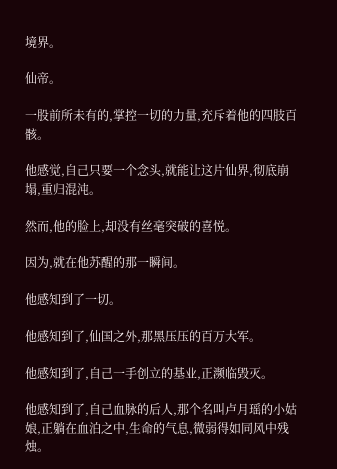境界。

仙帝。

一股前所未有的,掌控一切的力量,充斥着他的四肢百骸。

他感觉,自己只要一个念头,就能让这片仙界,彻底崩塌,重归混沌。

然而,他的脸上,却没有丝毫突破的喜悦。

因为,就在他苏醒的那一瞬间。

他感知到了一切。

他感知到了,仙国之外,那黑压压的百万大军。

他感知到了,自己一手创立的基业,正濒临毁灭。

他感知到了,自己血脉的后人,那个名叫卢月瑶的小姑娘,正躺在血泊之中,生命的气息,微弱得如同风中残烛。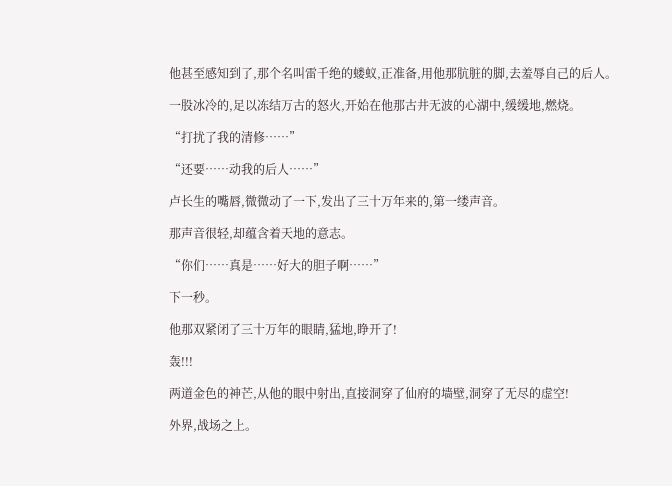他甚至感知到了,那个名叫雷千绝的蝼蚁,正准备,用他那肮脏的脚,去羞辱自己的后人。

一股冰冷的,足以冻结万古的怒火,开始在他那古井无波的心湖中,缓缓地,燃烧。

“打扰了我的清修……”

“还要……动我的后人……”

卢长生的嘴唇,微微动了一下,发出了三十万年来的,第一缕声音。

那声音很轻,却蕴含着天地的意志。

“你们……真是……好大的胆子啊……”

下一秒。

他那双紧闭了三十万年的眼睛,猛地,睁开了!

轰!!!

两道金色的神芒,从他的眼中射出,直接洞穿了仙府的墙壁,洞穿了无尽的虚空!

外界,战场之上。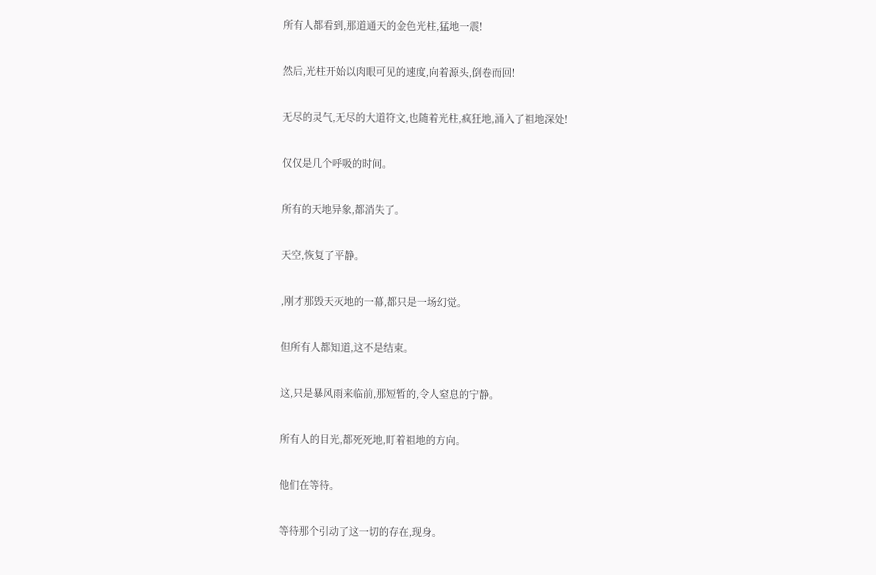所有人都看到,那道通天的金色光柱,猛地一震!

然后,光柱开始以肉眼可见的速度,向着源头,倒卷而回!

无尽的灵气,无尽的大道符文,也随着光柱,疯狂地,涌入了祖地深处!

仅仅是几个呼吸的时间。

所有的天地异象,都消失了。

天空,恢复了平静。

,刚才那毁天灭地的一幕,都只是一场幻觉。

但所有人都知道,这不是结束。

这,只是暴风雨来临前,那短暂的,令人窒息的宁静。

所有人的目光,都死死地,盯着祖地的方向。

他们在等待。

等待那个引动了这一切的存在,现身。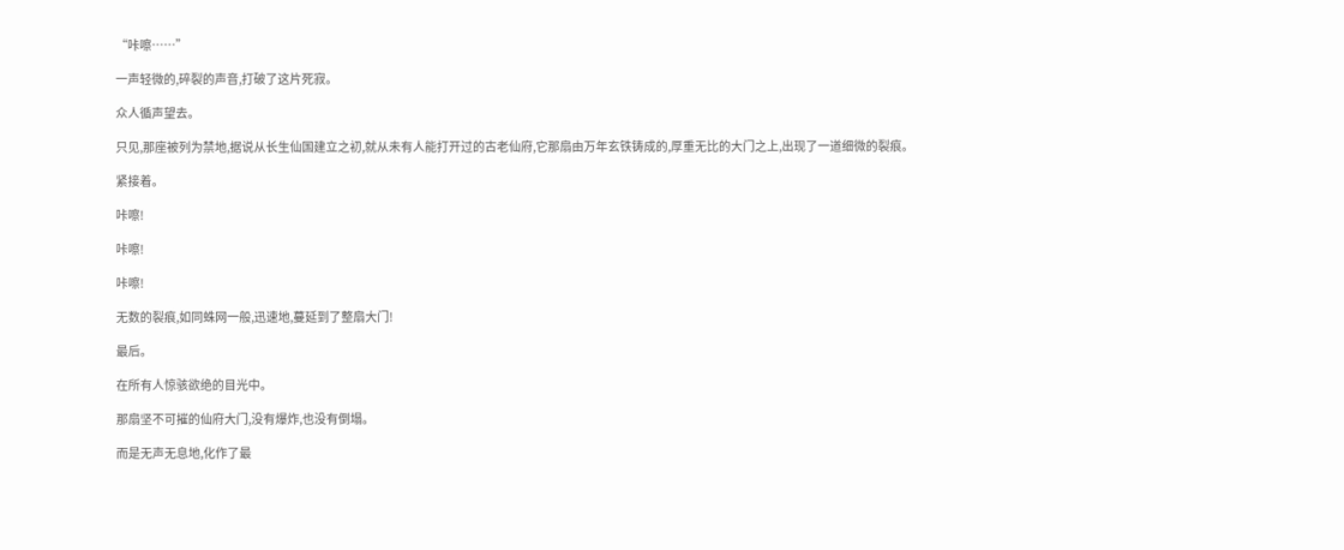“咔嚓……”

一声轻微的,碎裂的声音,打破了这片死寂。

众人循声望去。

只见,那座被列为禁地,据说从长生仙国建立之初,就从未有人能打开过的古老仙府,它那扇由万年玄铁铸成的,厚重无比的大门之上,出现了一道细微的裂痕。

紧接着。

咔嚓!

咔嚓!

咔嚓!

无数的裂痕,如同蛛网一般,迅速地,蔓延到了整扇大门!

最后。

在所有人惊骇欲绝的目光中。

那扇坚不可摧的仙府大门,没有爆炸,也没有倒塌。

而是无声无息地,化作了最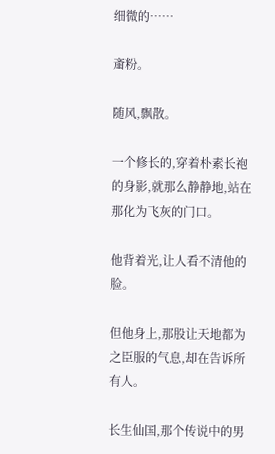细微的……

齑粉。

随风,飘散。

一个修长的,穿着朴素长袍的身影,就那么静静地,站在那化为飞灰的门口。

他背着光,让人看不清他的脸。

但他身上,那股让天地都为之臣服的气息,却在告诉所有人。

长生仙国,那个传说中的男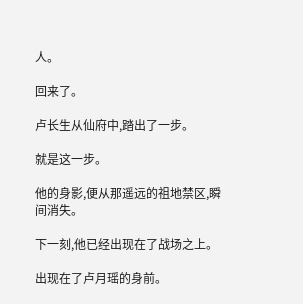人。

回来了。

卢长生从仙府中,踏出了一步。

就是这一步。

他的身影,便从那遥远的祖地禁区,瞬间消失。

下一刻,他已经出现在了战场之上。

出现在了卢月瑶的身前。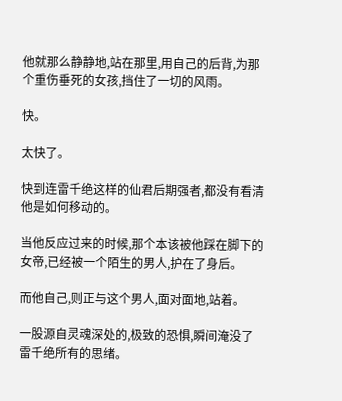他就那么静静地,站在那里,用自己的后背,为那个重伤垂死的女孩,挡住了一切的风雨。

快。

太快了。

快到连雷千绝这样的仙君后期强者,都没有看清他是如何移动的。

当他反应过来的时候,那个本该被他踩在脚下的女帝,已经被一个陌生的男人,护在了身后。

而他自己,则正与这个男人,面对面地,站着。

一股源自灵魂深处的,极致的恐惧,瞬间淹没了雷千绝所有的思绪。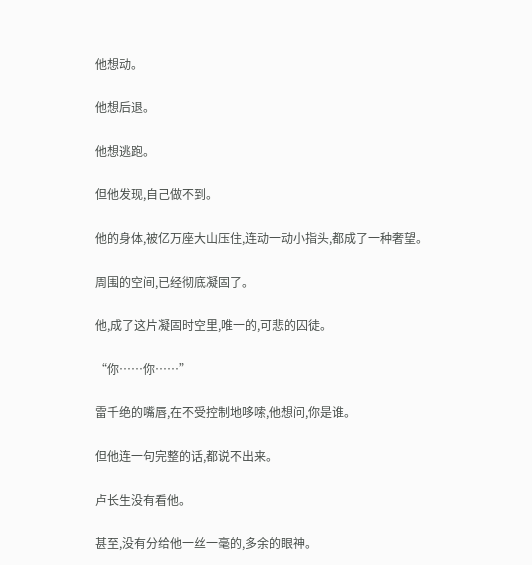他想动。

他想后退。

他想逃跑。

但他发现,自己做不到。

他的身体,被亿万座大山压住,连动一动小指头,都成了一种奢望。

周围的空间,已经彻底凝固了。

他,成了这片凝固时空里,唯一的,可悲的囚徒。

“你……你……”

雷千绝的嘴唇,在不受控制地哆嗦,他想问,你是谁。

但他连一句完整的话,都说不出来。

卢长生没有看他。

甚至,没有分给他一丝一毫的,多余的眼神。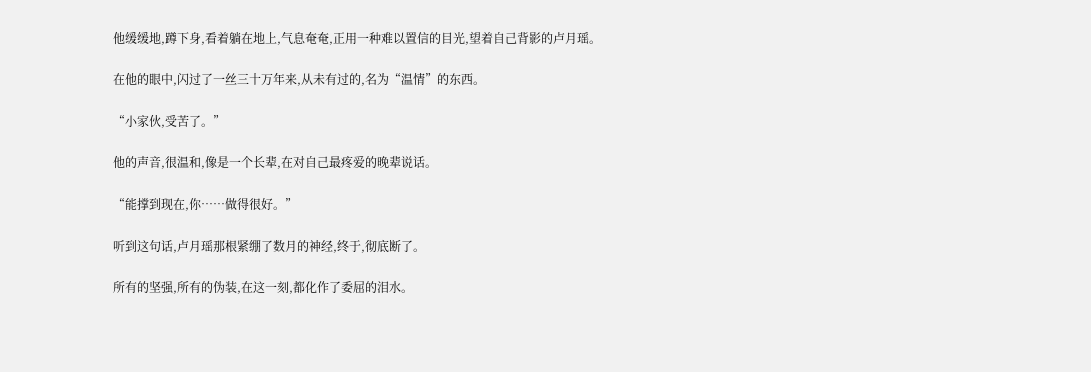他缓缓地,蹲下身,看着躺在地上,气息奄奄,正用一种难以置信的目光,望着自己背影的卢月瑶。

在他的眼中,闪过了一丝三十万年来,从未有过的,名为“温情”的东西。

“小家伙,受苦了。”

他的声音,很温和,像是一个长辈,在对自己最疼爱的晚辈说话。

“能撑到现在,你……做得很好。”

听到这句话,卢月瑶那根紧绷了数月的神经,终于,彻底断了。

所有的坚强,所有的伪装,在这一刻,都化作了委屈的泪水。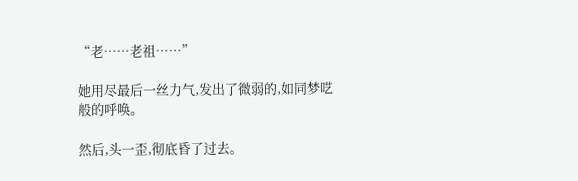“老……老祖……”

她用尽最后一丝力气,发出了微弱的,如同梦呓般的呼唤。

然后,头一歪,彻底昏了过去。